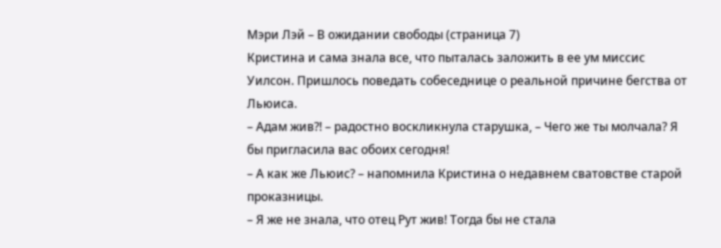Мэри Лэй – В ожидании свободы (страница 7)
Кристина и сама знала все, что пыталась заложить в ее ум миссис Уилсон. Пришлось поведать собеседнице о реальной причине бегства от Льюиса.
– Адам жив?! – радостно воскликнула старушка, – Чего же ты молчала? Я бы пригласила вас обоих сегодня!
– А как же Льюис? – напомнила Кристина о недавнем сватовстве старой проказницы.
– Я же не знала, что отец Рут жив! Тогда бы не стала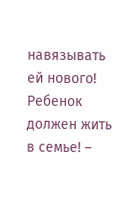навязывать ей нового! Ребенок должен жить в семье! –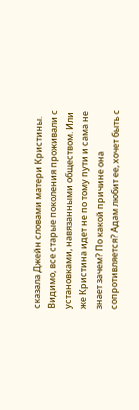сказала Джейн словами матери Кристины.
Видимо, все старые поколения проживали с установками, навязанными обществом. Или же Кристина идет не по тому пути и сама не знает зачем? По какой причине она сопротивляется? Адам любит ее, хочет быть с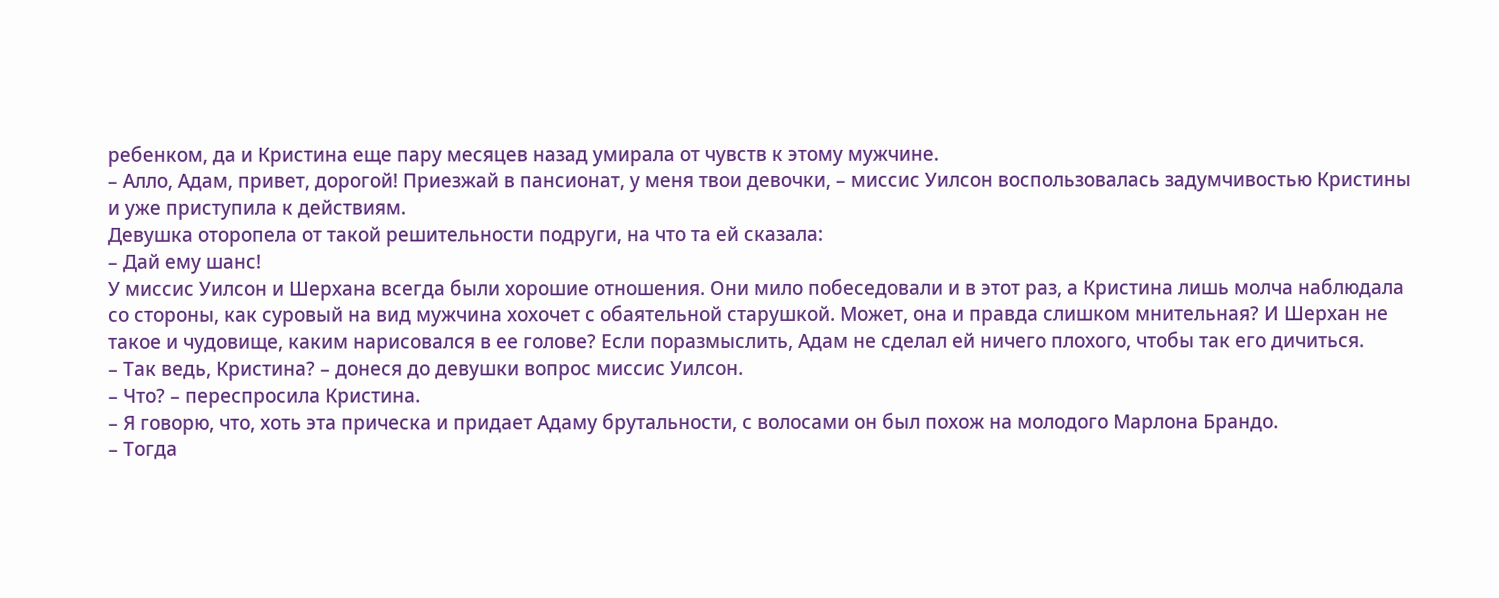ребенком, да и Кристина еще пару месяцев назад умирала от чувств к этому мужчине.
– Алло, Адам, привет, дорогой! Приезжай в пансионат, у меня твои девочки, – миссис Уилсон воспользовалась задумчивостью Кристины и уже приступила к действиям.
Девушка оторопела от такой решительности подруги, на что та ей сказала:
– Дай ему шанс!
У миссис Уилсон и Шерхана всегда были хорошие отношения. Они мило побеседовали и в этот раз, а Кристина лишь молча наблюдала со стороны, как суровый на вид мужчина хохочет с обаятельной старушкой. Может, она и правда слишком мнительная? И Шерхан не такое и чудовище, каким нарисовался в ее голове? Если поразмыслить, Адам не сделал ей ничего плохого, чтобы так его дичиться.
– Так ведь, Кристина? – донеся до девушки вопрос миссис Уилсон.
– Что? – переспросила Кристина.
– Я говорю, что, хоть эта прическа и придает Адаму брутальности, с волосами он был похож на молодого Марлона Брандо.
– Тогда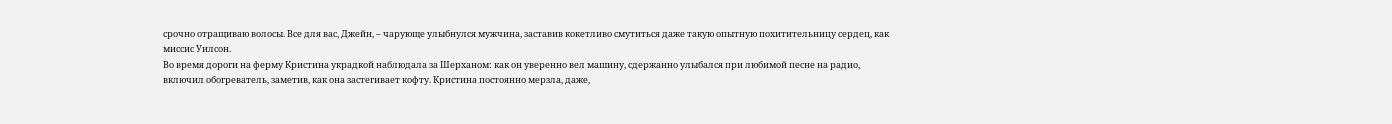срочно отращиваю волосы. Все для вас, Джейн, – чарующе улыбнулся мужчина, заставив кокетливо смутиться даже такую опытную похитительницу сердец, как миссис Уилсон.
Во время дороги на ферму Кристина украдкой наблюдала за Шерханом: как он уверенно вел машину, сдержанно улыбался при любимой песне на радио, включил обогреватель, заметив, как она застегивает кофту. Кристина постоянно мерзла, даже,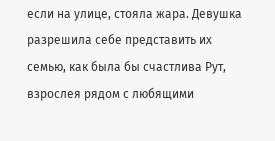если на улице, стояла жара. Девушка разрешила себе представить их семью, как была бы счастлива Рут, взрослея рядом с любящими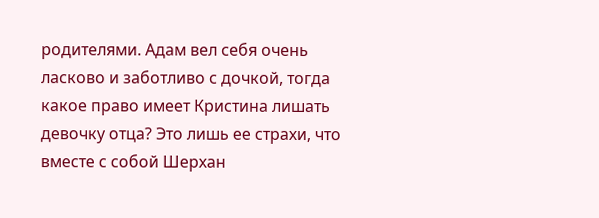родителями. Адам вел себя очень ласково и заботливо с дочкой, тогда какое право имеет Кристина лишать девочку отца? Это лишь ее страхи, что вместе с собой Шерхан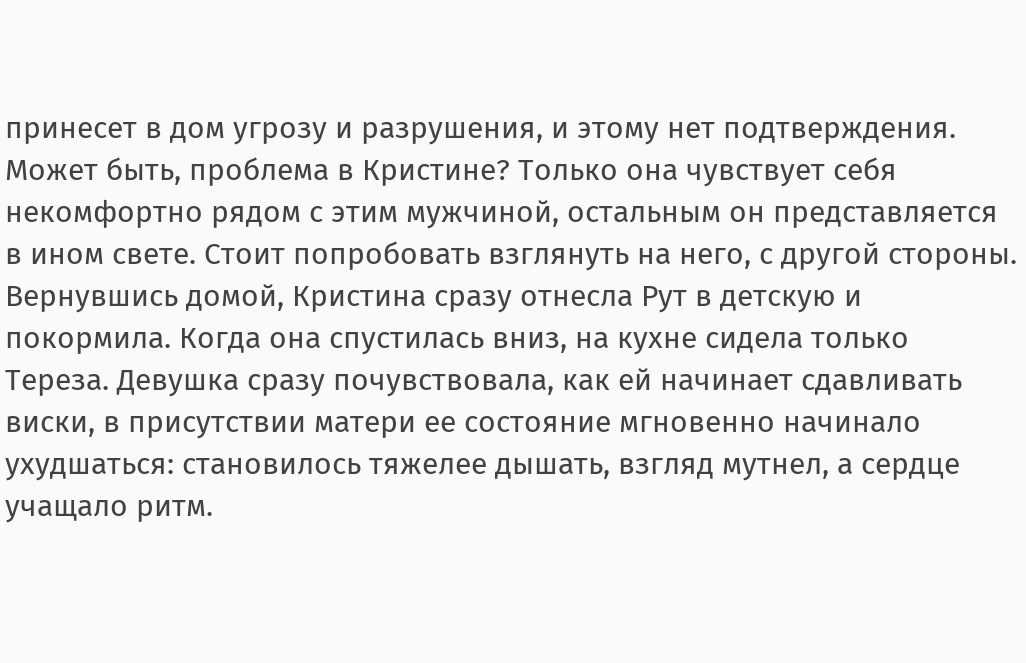принесет в дом угрозу и разрушения, и этому нет подтверждения. Может быть, проблема в Кристине? Только она чувствует себя некомфортно рядом с этим мужчиной, остальным он представляется в ином свете. Стоит попробовать взглянуть на него, с другой стороны.
Вернувшись домой, Кристина сразу отнесла Рут в детскую и покормила. Когда она спустилась вниз, на кухне сидела только Тереза. Девушка сразу почувствовала, как ей начинает сдавливать виски, в присутствии матери ее состояние мгновенно начинало ухудшаться: становилось тяжелее дышать, взгляд мутнел, а сердце учащало ритм.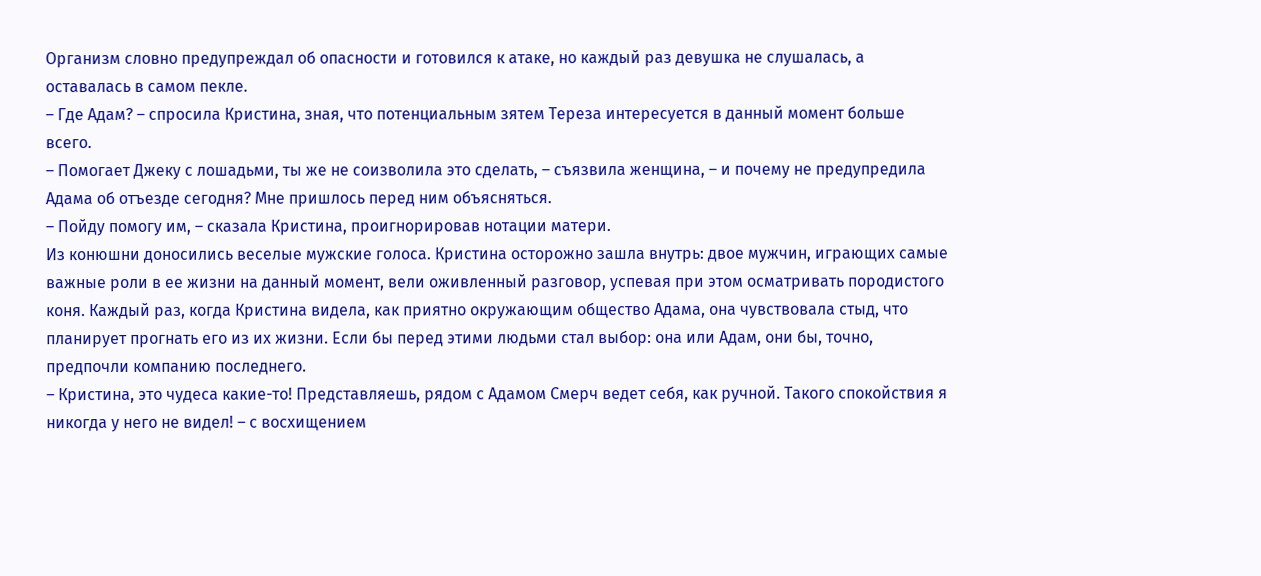Организм словно предупреждал об опасности и готовился к атаке, но каждый раз девушка не слушалась, а оставалась в самом пекле.
– Где Адам? – спросила Кристина, зная, что потенциальным зятем Тереза интересуется в данный момент больше всего.
– Помогает Джеку с лошадьми, ты же не соизволила это сделать, – съязвила женщина, – и почему не предупредила Адама об отъезде сегодня? Мне пришлось перед ним объясняться.
– Пойду помогу им, – сказала Кристина, проигнорировав нотации матери.
Из конюшни доносились веселые мужские голоса. Кристина осторожно зашла внутрь: двое мужчин, играющих самые важные роли в ее жизни на данный момент, вели оживленный разговор, успевая при этом осматривать породистого коня. Каждый раз, когда Кристина видела, как приятно окружающим общество Адама, она чувствовала стыд, что планирует прогнать его из их жизни. Если бы перед этими людьми стал выбор: она или Адам, они бы, точно, предпочли компанию последнего.
– Кристина, это чудеса какие-то! Представляешь, рядом с Адамом Смерч ведет себя, как ручной. Такого спокойствия я никогда у него не видел! – с восхищением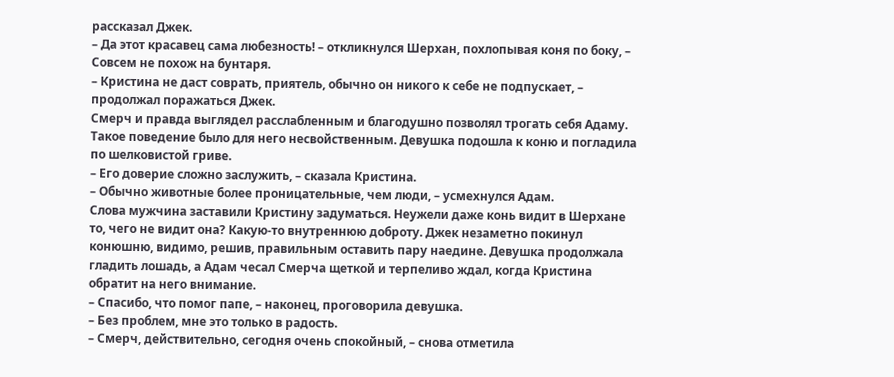рассказал Джек.
– Да этот красавец сама любезность! – откликнулся Шерхан, похлопывая коня по боку, – Совсем не похож на бунтаря.
– Кристина не даст соврать, приятель, обычно он никого к себе не подпускает, – продолжал поражаться Джек.
Смерч и правда выглядел расслабленным и благодушно позволял трогать себя Адаму. Такое поведение было для него несвойственным. Девушка подошла к коню и погладила по шелковистой гриве.
– Его доверие сложно заслужить, – сказала Кристина.
– Обычно животные более проницательные, чем люди, – усмехнулся Адам.
Слова мужчина заставили Кристину задуматься. Неужели даже конь видит в Шерхане то, чего не видит она? Какую-то внутреннюю доброту. Джек незаметно покинул конюшню, видимо, решив, правильным оставить пару наедине. Девушка продолжала гладить лошадь, а Адам чесал Смерча щеткой и терпеливо ждал, когда Кристина обратит на него внимание.
– Спасибо, что помог папе, – наконец, проговорила девушка.
– Без проблем, мне это только в радость.
– Смерч, действительно, сегодня очень спокойный, – снова отметила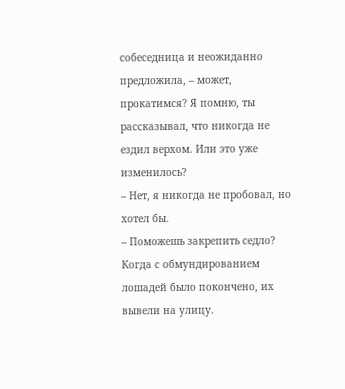собеседница и неожиданно предложила, – может, прокатимся? Я помню, ты рассказывал, что никогда не ездил верхом. Или это уже изменилось?
– Нет, я никогда не пробовал, но хотел бы.
– Поможешь закрепить седло?
Когда с обмундированием лошадей было покончено, их вывели на улицу.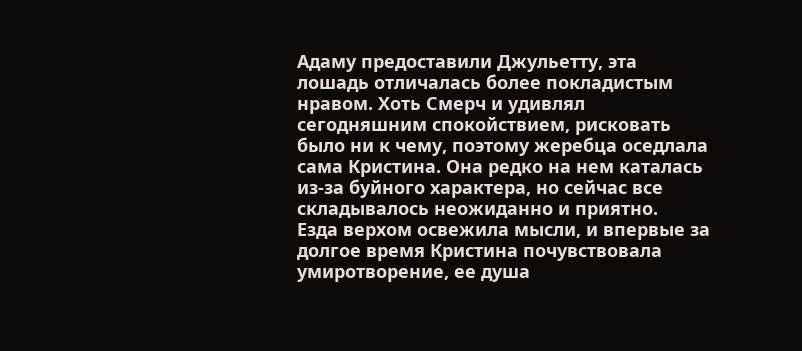Адаму предоставили Джульетту, эта лошадь отличалась более покладистым нравом. Хоть Смерч и удивлял сегодняшним спокойствием, рисковать было ни к чему, поэтому жеребца оседлала сама Кристина. Она редко на нем каталась из-за буйного характера, но сейчас все складывалось неожиданно и приятно.
Езда верхом освежила мысли, и впервые за долгое время Кристина почувствовала умиротворение, ее душа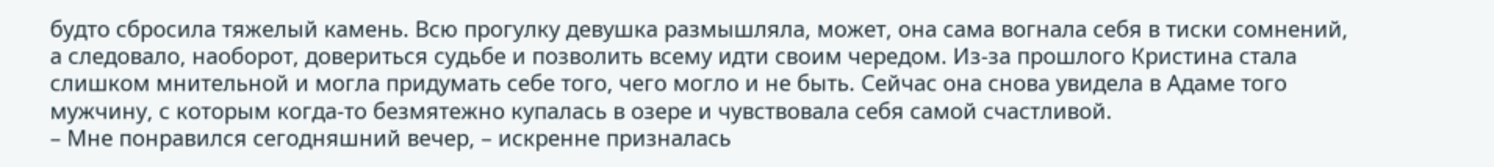будто сбросила тяжелый камень. Всю прогулку девушка размышляла, может, она сама вогнала себя в тиски сомнений, а следовало, наоборот, довериться судьбе и позволить всему идти своим чередом. Из-за прошлого Кристина стала слишком мнительной и могла придумать себе того, чего могло и не быть. Сейчас она снова увидела в Адаме того мужчину, с которым когда-то безмятежно купалась в озере и чувствовала себя самой счастливой.
– Мне понравился сегодняшний вечер, – искренне призналась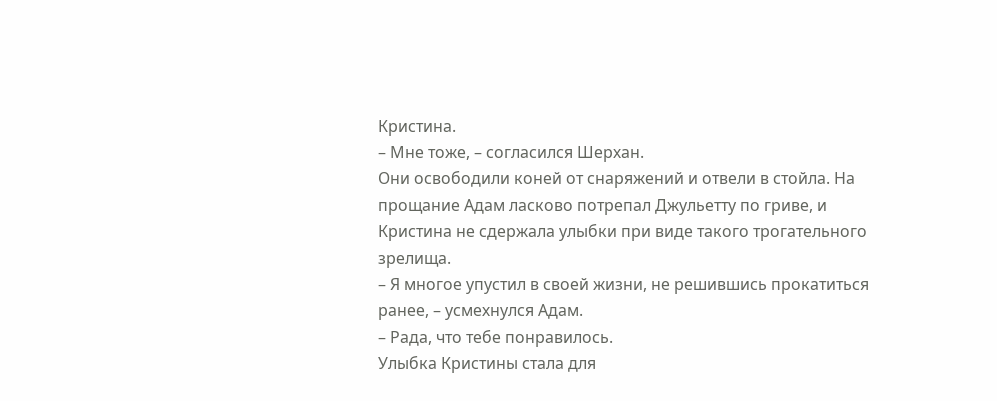Кристина.
– Мне тоже, – согласился Шерхан.
Они освободили коней от снаряжений и отвели в стойла. На прощание Адам ласково потрепал Джульетту по гриве, и Кристина не сдержала улыбки при виде такого трогательного зрелища.
– Я многое упустил в своей жизни, не решившись прокатиться ранее, – усмехнулся Адам.
– Рада, что тебе понравилось.
Улыбка Кристины стала для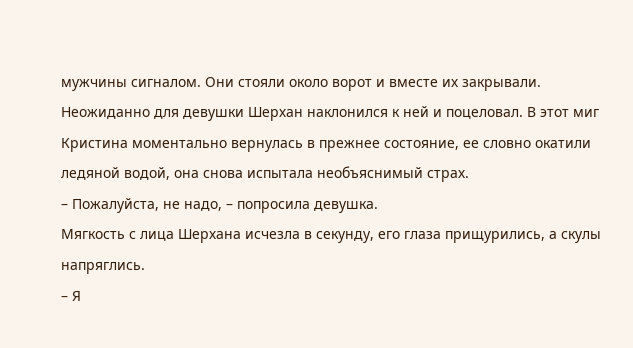мужчины сигналом. Они стояли около ворот и вместе их закрывали. Неожиданно для девушки Шерхан наклонился к ней и поцеловал. В этот миг Кристина моментально вернулась в прежнее состояние, ее словно окатили ледяной водой, она снова испытала необъяснимый страх.
– Пожалуйста, не надо, – попросила девушка.
Мягкость с лица Шерхана исчезла в секунду, его глаза прищурились, а скулы напряглись.
– Я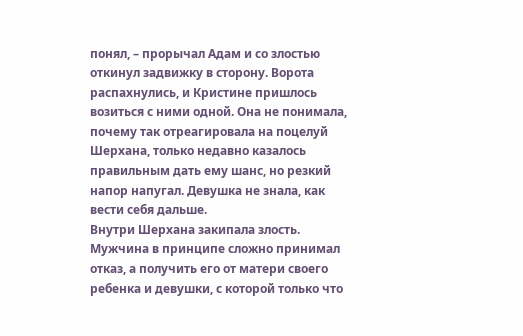понял, – прорычал Адам и со злостью откинул задвижку в сторону. Ворота распахнулись, и Кристине пришлось возиться с ними одной. Она не понимала, почему так отреагировала на поцелуй Шерхана, только недавно казалось правильным дать ему шанс, но резкий напор напугал. Девушка не знала, как вести себя дальше.
Внутри Шерхана закипала злость. Мужчина в принципе сложно принимал отказ, а получить его от матери своего ребенка и девушки, с которой только что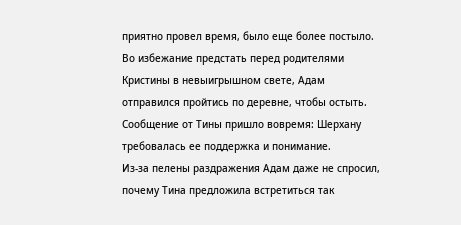приятно провел время, было еще более постыло. Во избежание предстать перед родителями Кристины в невыигрышном свете, Адам отправился пройтись по деревне, чтобы остыть. Сообщение от Тины пришло вовремя: Шерхану требовалась ее поддержка и понимание.
Из-за пелены раздражения Адам даже не спросил, почему Тина предложила встретиться так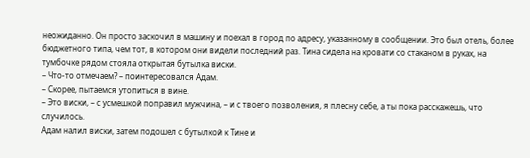неожиданно. Он просто заскочил в машину и поехал в город по адресу, указанному в сообщении. Это был отель, более бюджетного типа, чем тот, в котором они видели последний раз. Тина сидела на кровати со стаканом в руках, на тумбочке рядом стояла открытая бутылка виски.
– Что-то отмечаем? – поинтересовался Адам.
– Скорее, пытаемся утопиться в вине.
– Это виски, – с усмешкой поправил мужчина, – и с твоего позволения, я плесну себе, а ты пока расскажешь, что случилось.
Адам налил виски, затем подошел с бутылкой к Тине и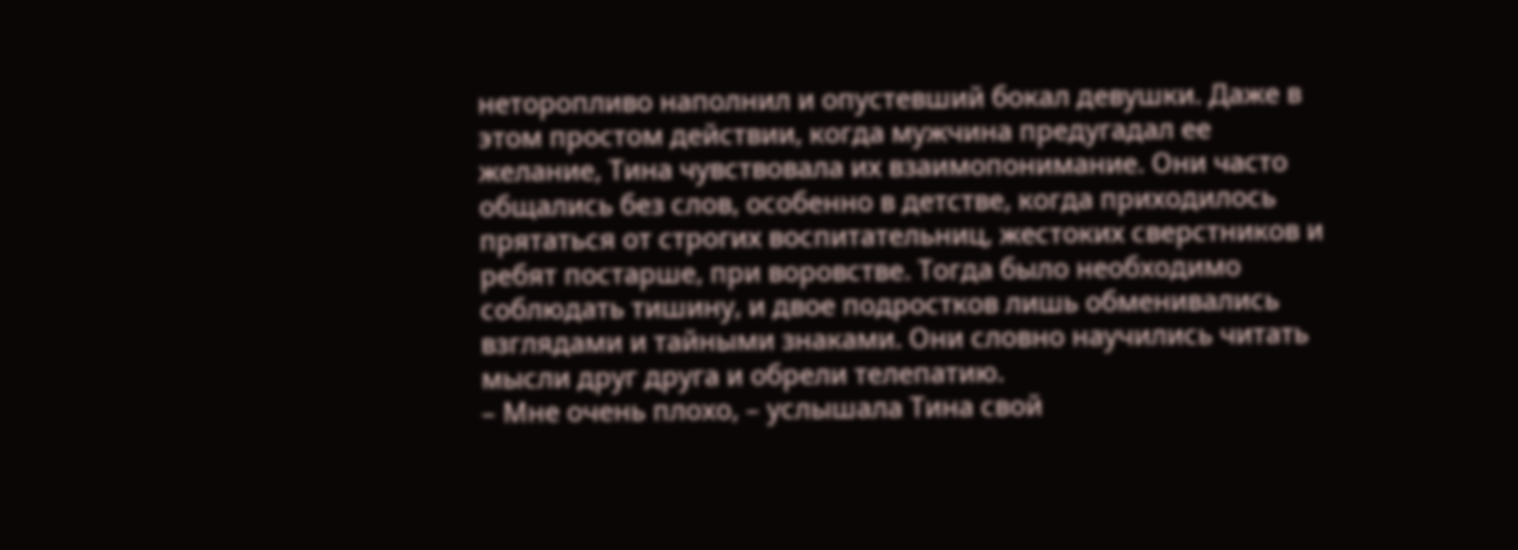неторопливо наполнил и опустевший бокал девушки. Даже в этом простом действии, когда мужчина предугадал ее желание, Тина чувствовала их взаимопонимание. Они часто общались без слов, особенно в детстве, когда приходилось прятаться от строгих воспитательниц, жестоких сверстников и ребят постарше, при воровстве. Тогда было необходимо соблюдать тишину, и двое подростков лишь обменивались взглядами и тайными знаками. Они словно научились читать мысли друг друга и обрели телепатию.
– Мне очень плохо, – услышала Тина свой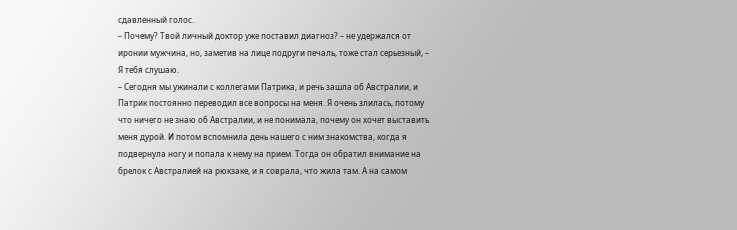сдавленный голос.
– Почему? Твой личный доктор уже поставил диагноз? – не удержался от иронии мужчина, но, заметив на лице подруги печаль, тоже стал серьезный, – Я тебя слушаю.
– Сегодня мы ужинали с коллегами Патрика, и речь зашла об Австралии, и Патрик постоянно переводил все вопросы на меня. Я очень злилась, потому что ничего не знаю об Австралии, и не понимала, почему он хочет выставить меня дурой. И потом вспомнила день нашего с ним знакомства, когда я подвернула ногу и попала к нему на прием. Тогда он обратил внимание на брелок с Австралией на рюкзаке, и я соврала, что жила там. А на самом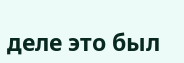деле это был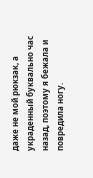даже не мой рюкзак, а украденный буквально час назад, поэтому я бежала и повредила ногу.